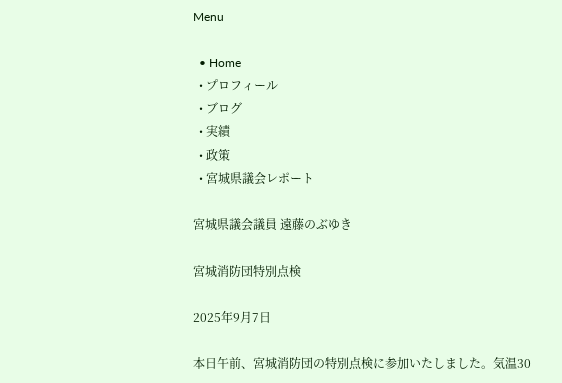Menu

  • Home
  • プロフィール
  • ブログ
  • 実績
  • 政策
  • 宮城県議会レポート

宮城県議会議員 遠藤のぶゆき

宮城消防団特別点検

2025年9月7日

本日午前、宮城消防団の特別点検に参加いたしました。気温30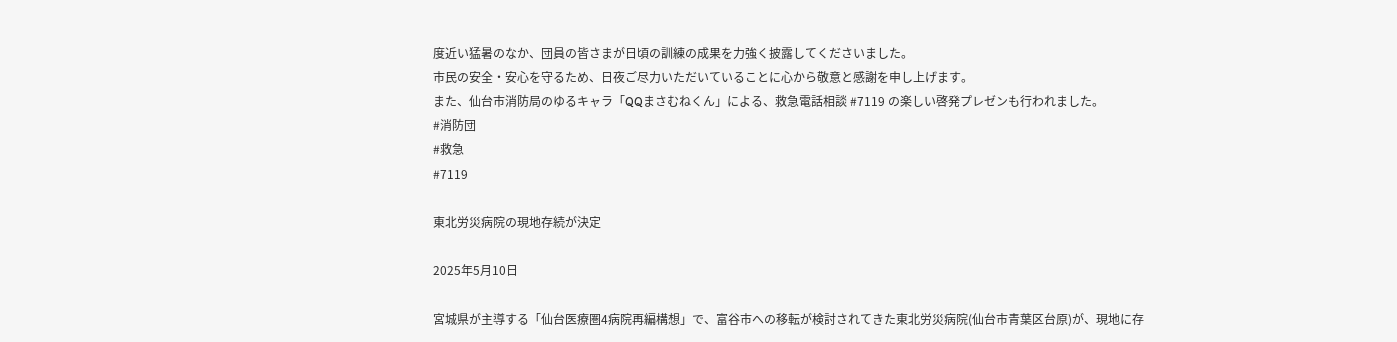度近い猛暑のなか、団員の皆さまが日頃の訓練の成果を力強く披露してくださいました。
市民の安全・安心を守るため、日夜ご尽力いただいていることに心から敬意と感謝を申し上げます。
また、仙台市消防局のゆるキャラ「QQまさむねくん」による、救急電話相談 #7119 の楽しい啓発プレゼンも行われました。
#消防団
#救急
#7119

東北労災病院の現地存続が決定

2025年5月10日

宮城県が主導する「仙台医療圏4病院再編構想」で、富谷市への移転が検討されてきた東北労災病院(仙台市青葉区台原)が、現地に存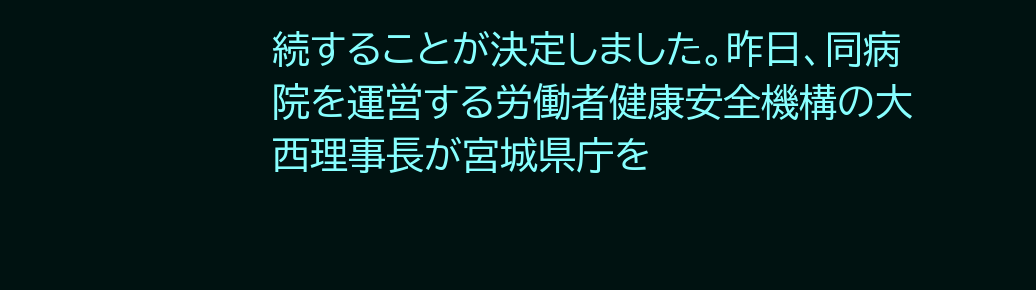続することが決定しました。昨日、同病院を運営する労働者健康安全機構の大西理事長が宮城県庁を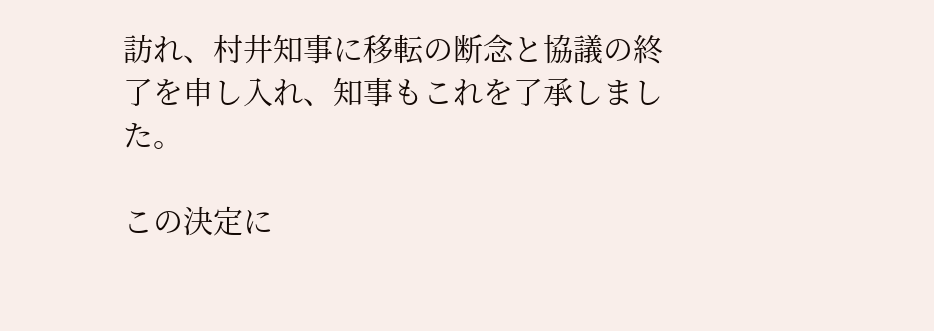訪れ、村井知事に移転の断念と協議の終了を申し入れ、知事もこれを了承しました。

この決定に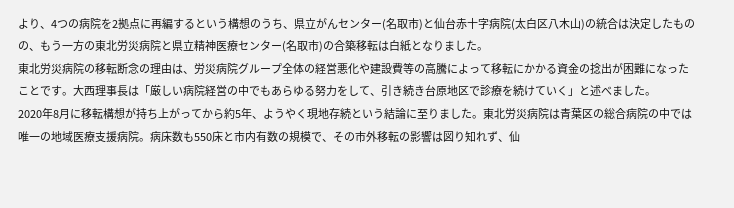より、4つの病院を2拠点に再編するという構想のうち、県立がんセンター(名取市)と仙台赤十字病院(太白区八木山)の統合は決定したものの、もう一方の東北労災病院と県立精神医療センター(名取市)の合築移転は白紙となりました。
東北労災病院の移転断念の理由は、労災病院グループ全体の経営悪化や建設費等の高騰によって移転にかかる資金の捻出が困難になったことです。大西理事長は「厳しい病院経営の中でもあらゆる努力をして、引き続き台原地区で診療を続けていく」と述べました。
2020年8月に移転構想が持ち上がってから約5年、ようやく現地存続という結論に至りました。東北労災病院は青葉区の総合病院の中では唯一の地域医療支援病院。病床数も550床と市内有数の規模で、その市外移転の影響は図り知れず、仙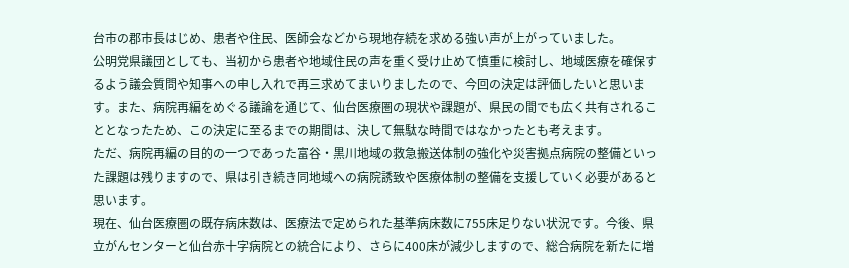台市の郡市長はじめ、患者や住民、医師会などから現地存続を求める強い声が上がっていました。
公明党県議団としても、当初から患者や地域住民の声を重く受け止めて慎重に検討し、地域医療を確保するよう議会質問や知事への申し入れで再三求めてまいりましたので、今回の決定は評価したいと思います。また、病院再編をめぐる議論を通じて、仙台医療圏の現状や課題が、県民の間でも広く共有されることとなったため、この決定に至るまでの期間は、決して無駄な時間ではなかったとも考えます。
ただ、病院再編の目的の一つであった富谷・黒川地域の救急搬送体制の強化や災害拠点病院の整備といった課題は残りますので、県は引き続き同地域への病院誘致や医療体制の整備を支援していく必要があると思います。
現在、仙台医療圏の既存病床数は、医療法で定められた基準病床数に755床足りない状況です。今後、県立がんセンターと仙台赤十字病院との統合により、さらに400床が減少しますので、総合病院を新たに増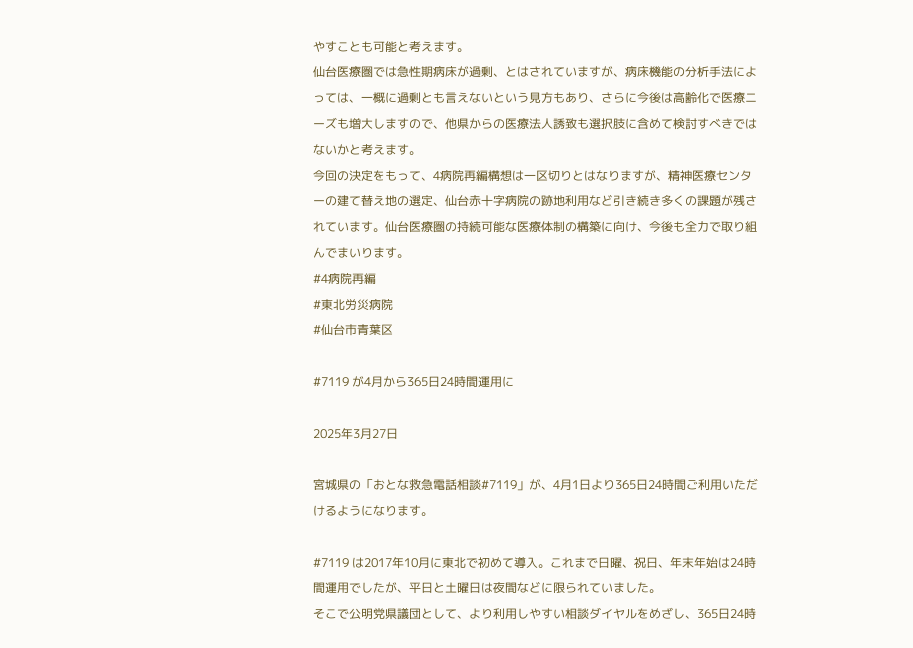やすことも可能と考えます。
仙台医療圏では急性期病床が過剰、とはされていますが、病床機能の分析手法によっては、一概に過剰とも言えないという見方もあり、さらに今後は高齢化で医療ニーズも増大しますので、他県からの医療法人誘致も選択肢に含めて検討すべきではないかと考えます。
今回の決定をもって、4病院再編構想は一区切りとはなりますが、精神医療センターの建て替え地の選定、仙台赤十字病院の跡地利用など引き続き多くの課題が残されています。仙台医療圏の持続可能な医療体制の構築に向け、今後も全力で取り組んでまいります。
#4病院再編
#東北労災病院
#仙台市青葉区

#7119 が4月から365日24時間運用に

2025年3月27日

宮城県の「おとな救急電話相談#7119」が、4月1日より365日24時間ご利用いただけるようになります。

#7119 は2017年10月に東北で初めて導入。これまで日曜、祝日、年末年始は24時間運用でしたが、平日と土曜日は夜間などに限られていました。
そこで公明党県議団として、より利用しやすい相談ダイヤルをめざし、365日24時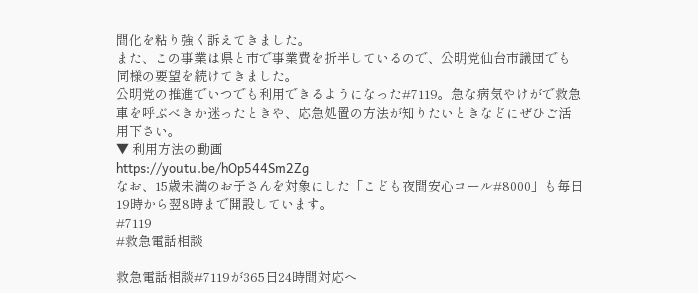間化を粘り強く訴えてきました。
また、この事業は県と市で事業費を折半しているので、公明党仙台市議団でも同様の要望を続けてきました。
公明党の推進でいつでも利用できるようになった#7119。急な病気やけがで救急車を呼ぶべきか迷ったときや、応急処置の方法が知りたいときなどにぜひご活用下さい。
▼ 利用方法の動画
https://youtu.be/hOp544Sm2Zg
なお、15歳未満のお子さんを対象にした「こども夜間安心コール#8000」も毎日19時から翌8時まで開設しています。
#7119
#救急電話相談

救急電話相談#7119が365日24時間対応へ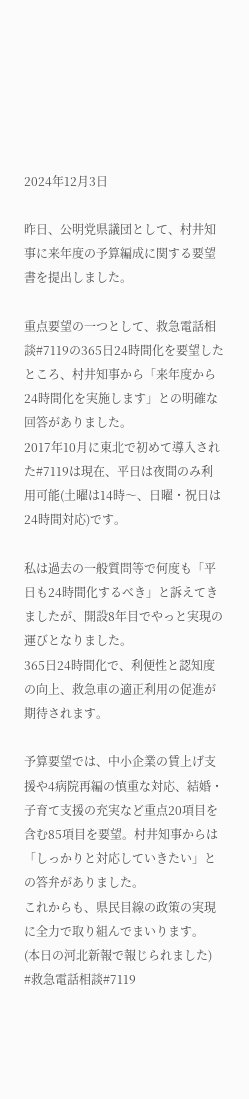2024年12月3日

昨日、公明党県議団として、村井知事に来年度の予算編成に関する要望書を提出しました。

重点要望の一つとして、救急電話相談#7119の365日24時間化を要望したところ、村井知事から「来年度から24時間化を実施します」との明確な回答がありました。
2017年10月に東北で初めて導入された#7119は現在、平日は夜間のみ利用可能(土曜は14時〜、日曜・祝日は24時間対応)です。

私は過去の一般質問等で何度も「平日も24時間化するべき」と訴えてきましたが、開設8年目でやっと実現の運びとなりました。
365日24時間化で、利便性と認知度の向上、救急車の適正利用の促進が期待されます。

予算要望では、中小企業の賃上げ支援や4病院再編の慎重な対応、結婚・子育て支援の充実など重点20項目を含む85項目を要望。村井知事からは「しっかりと対応していきたい」との答弁がありました。
これからも、県民目線の政策の実現に全力で取り組んでまいります。
(本日の河北新報で報じられました)
#救急電話相談#7119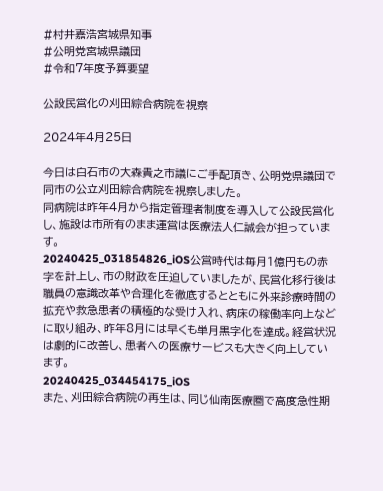#村井嘉浩宮城県知事
#公明党宮城県議団
#令和7年度予算要望

公設民営化の刈田綜合病院を視察

2024年4月25日

今日は白石市の大森貴之市議にご手配頂き、公明党県議団で同市の公立刈田綜合病院を視察しました。
同病院は昨年4月から指定管理者制度を導入して公設民営化し、施設は市所有のまま運営は医療法人仁誠会が担っています。
20240425_031854826_iOS公営時代は毎月1億円もの赤字を計上し、市の財政を圧迫していましたが、民営化移行後は職員の意識改革や合理化を徹底するとともに外来診療時間の拡充や救急患者の積極的な受け入れ、病床の稼働率向上などに取り組み、昨年8月には早くも単月黒字化を達成。経営状況は劇的に改善し、患者への医療サービスも大きく向上しています。
20240425_034454175_iOS
また、刈田綜合病院の再生は、同じ仙南医療圏で高度急性期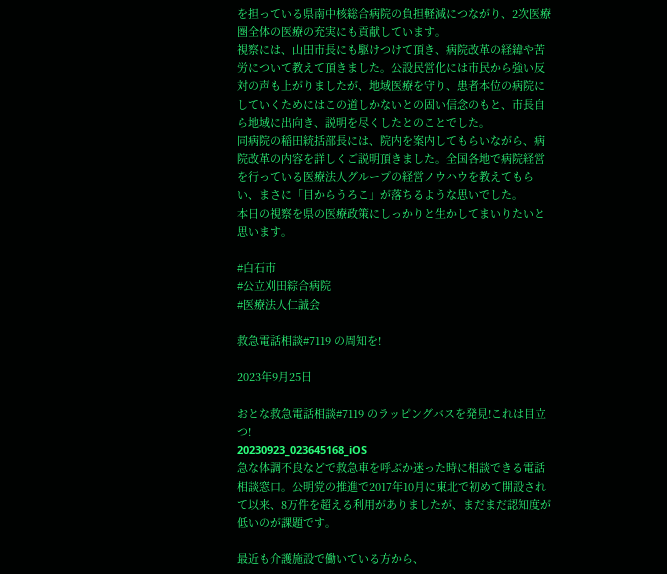を担っている県南中核総合病院の負担軽減につながり、2次医療圏全体の医療の充実にも貢献しています。
視察には、山田市長にも駆けつけて頂き、病院改革の経緯や苦労について教えて頂きました。公設民営化には市民から強い反対の声も上がりましたが、地域医療を守り、患者本位の病院にしていくためにはこの道しかないとの固い信念のもと、市長自ら地域に出向き、説明を尽くしたとのことでした。
同病院の稲田統括部長には、院内を案内してもらいながら、病院改革の内容を詳しくご説明頂きました。全国各地で病院経営を行っている医療法人グループの経営ノウハウを教えてもらい、まさに「目からうろこ」が落ちるような思いでした。
本日の視察を県の医療政策にしっかりと生かしてまいりたいと思います。

#白石市
#公立刈田綜合病院
#医療法人仁誠会

救急電話相談#7119 の周知を!

2023年9月25日

おとな救急電話相談#7119 のラッピングバスを発見!これは目立つ!
20230923_023645168_iOS
急な体調不良などで救急車を呼ぶか迷った時に相談できる電話相談窓口。公明党の推進で2017年10月に東北で初めて開設されて以来、8万件を超える利用がありましたが、まだまだ認知度が低いのが課題です。

最近も介護施設で働いている方から、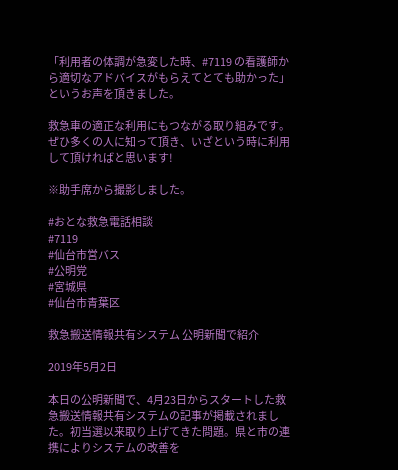「利用者の体調が急変した時、#7119 の看護師から適切なアドバイスがもらえてとても助かった」というお声を頂きました。

救急車の適正な利用にもつながる取り組みです。ぜひ多くの人に知って頂き、いざという時に利用して頂ければと思います!

※助手席から撮影しました。

#おとな救急電話相談
#7119
#仙台市営バス
#公明党
#宮城県
#仙台市青葉区

救急搬送情報共有システム 公明新聞で紹介

2019年5月2日

本日の公明新聞で、4月23日からスタートした救急搬送情報共有システムの記事が掲載されました。初当選以来取り上げてきた問題。県と市の連携によりシステムの改善を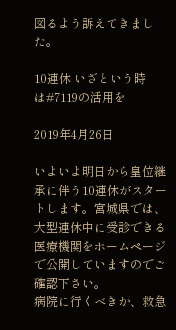図るよう訴えてきました。

10連休 いざという時は#7119の活用を

2019年4月26日

いよいよ明日から皇位継承に伴う10連休がスタートします。宮城県では、大型連休中に受診できる医療機関をホームページで公開していますのでご確認下さい。
病院に行くべきか、救急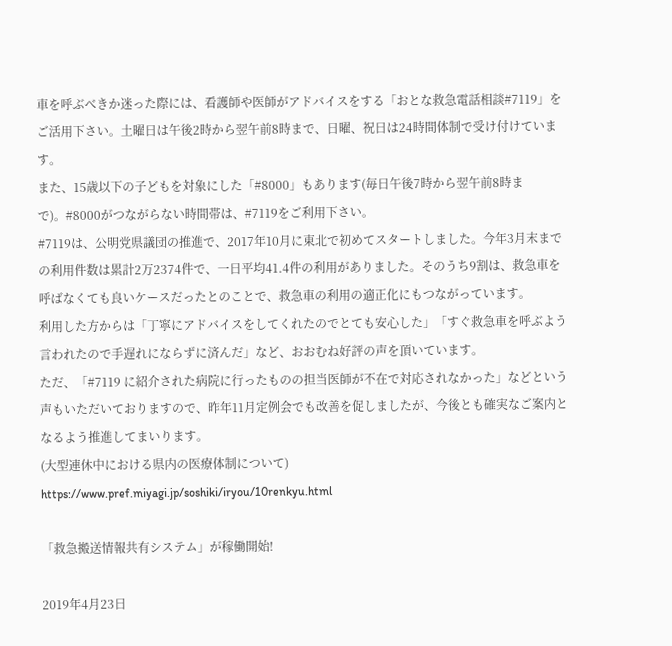車を呼ぶべきか迷った際には、看護師や医師がアドバイスをする「おとな救急電話相談#7119」をご活用下さい。土曜日は午後2時から翌午前8時まで、日曜、祝日は24時間体制で受け付けています。
また、15歳以下の子どもを対象にした「#8000」もあります(毎日午後7時から翌午前8時まで)。#8000がつながらない時間帯は、#7119をご利用下さい。
#7119は、公明党県議団の推進で、2017年10月に東北で初めてスタートしました。今年3月末までの利用件数は累計2万2374件で、一日平均41.4件の利用がありました。そのうち9割は、救急車を呼ばなくても良いケースだったとのことで、救急車の利用の適正化にもつながっています。
利用した方からは「丁寧にアドバイスをしてくれたのでとても安心した」「すぐ救急車を呼ぶよう言われたので手遅れにならずに済んだ」など、おおむね好評の声を頂いています。
ただ、「#7119 に紹介された病院に行ったものの担当医師が不在で対応されなかった」などという声もいただいておりますので、昨年11月定例会でも改善を促しましたが、今後とも確実なご案内となるよう推進してまいります。
(大型連休中における県内の医療体制について)
https://www.pref.miyagi.jp/soshiki/iryou/10renkyu.html

「救急搬送情報共有システム」が稼働開始!

2019年4月23日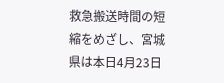救急搬送時間の短縮をめざし、宮城県は本日4月23日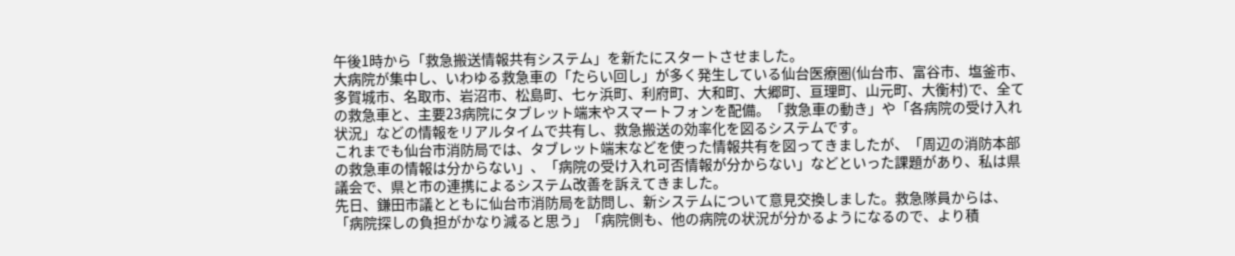午後1時から「救急搬送情報共有システム」を新たにスタートさせました。
大病院が集中し、いわゆる救急車の「たらい回し」が多く発生している仙台医療圏(仙台市、富谷市、塩釜市、多賀城市、名取市、岩沼市、松島町、七ヶ浜町、利府町、大和町、大郷町、亘理町、山元町、大衡村)で、全ての救急車と、主要23病院にタブレット端末やスマートフォンを配備。「救急車の動き」や「各病院の受け入れ状況」などの情報をリアルタイムで共有し、救急搬送の効率化を図るシステムです。
これまでも仙台市消防局では、タブレット端末などを使った情報共有を図ってきましたが、「周辺の消防本部の救急車の情報は分からない」、「病院の受け入れ可否情報が分からない」などといった課題があり、私は県議会で、県と市の連携によるシステム改善を訴えてきました。
先日、鎌田市議とともに仙台市消防局を訪問し、新システムについて意見交換しました。救急隊員からは、「病院探しの負担がかなり減ると思う」「病院側も、他の病院の状況が分かるようになるので、より積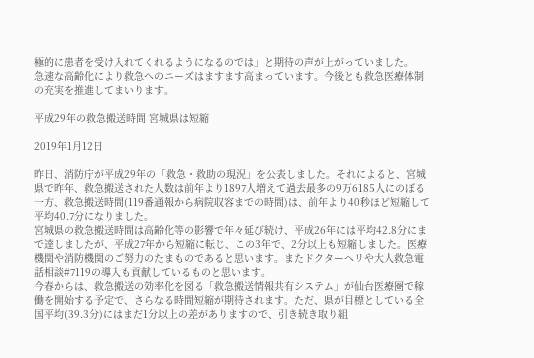極的に患者を受け入れてくれるようになるのでは」と期待の声が上がっていました。
急速な高齢化により救急へのニーズはますます高まっています。今後とも救急医療体制の充実を推進してまいります。

平成29年の救急搬送時間 宮城県は短縮

2019年1月12日

昨日、消防庁が平成29年の「救急・救助の現況」を公表しました。それによると、宮城県で昨年、救急搬送された人数は前年より1897人増えて過去最多の9万6185人にのぼる一方、救急搬送時間(119番通報から病院収容までの時間)は、前年より40秒ほど短縮して平均40.7分になりました。
宮城県の救急搬送時間は高齢化等の影響で年々延び続け、平成26年には平均42.8分にまで達しましたが、平成27年から短縮に転じ、この3年で、2分以上も短縮しました。医療機関や消防機関のご努力のたまものであると思います。またドクターヘリや大人救急電話相談#7119の導入も貢献しているものと思います。
今春からは、救急搬送の効率化を図る「救急搬送情報共有システム」が仙台医療圏で稼働を開始する予定で、さらなる時間短縮が期待されます。ただ、県が目標としている全国平均(39.3分)にはまだ1分以上の差がありますので、引き続き取り組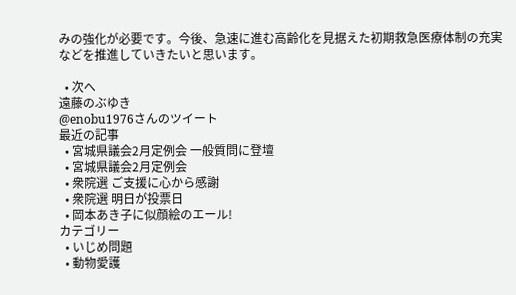みの強化が必要です。今後、急速に進む高齢化を見据えた初期救急医療体制の充実などを推進していきたいと思います。

  • 次へ
遠藤のぶゆき
@enobu1976さんのツイート
最近の記事
  • 宮城県議会2月定例会 一般質問に登壇
  • 宮城県議会2月定例会
  • 衆院選 ご支援に心から感謝
  • 衆院選 明日が投票日
  • 岡本あき子に似顔絵のエール!
カテゴリー
  • いじめ問題
  • 動物愛護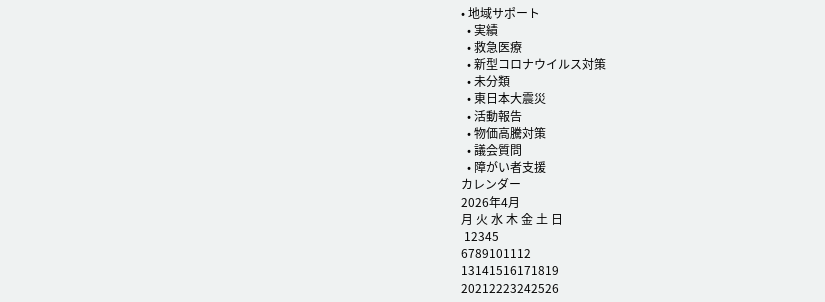• 地域サポート
  • 実績
  • 救急医療
  • 新型コロナウイルス対策
  • 未分類
  • 東日本大震災
  • 活動報告
  • 物価高騰対策
  • 議会質問
  • 障がい者支援
カレンダー
2026年4月
月 火 水 木 金 土 日
 12345
6789101112
13141516171819
20212223242526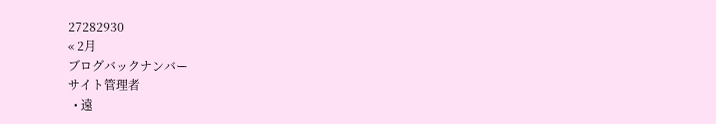27282930
« 2月
ブログバックナンバー
サイト管理者
  • 遠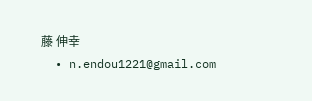藤 伸幸
  • n.endou1221@gmail.com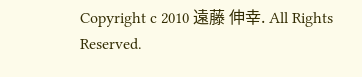Copyright c 2010 遠藤 伸幸. All Rights Reserved.